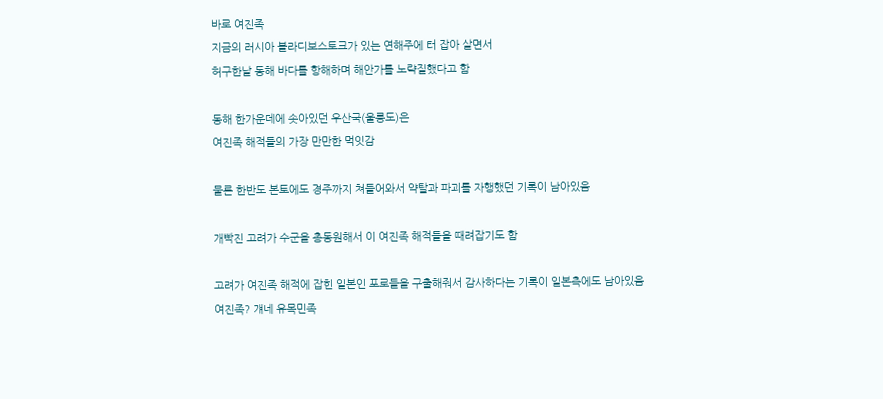바로 여진족
지금의 러시아 블라디보스토크가 있는 연해주에 터 잡아 살면서
허구한날 동해 바다를 항해하며 해안가를 노략질했다고 함

동해 한가운데에 솟아있던 우산국(울릉도)은
여진족 해적들의 가장 만만한 먹잇감

물론 한반도 본토에도 경주까지 쳐들어와서 약탈과 파괴를 자행했던 기록이 남아있음

개빡진 고려가 수군을 총동원해서 이 여진족 해적들을 때려잡기도 함

고려가 여진족 해적에 잡힌 일본인 포로들을 구출해줘서 감사하다는 기록이 일본측에도 남아있음
여진족? 걔네 유목민족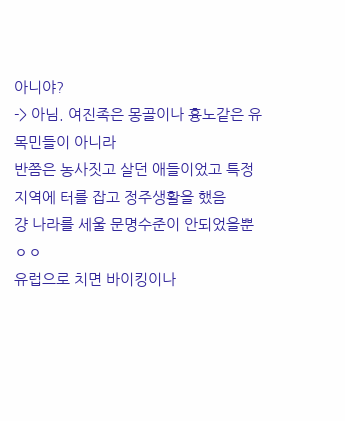아니야?
-> 아님. 여진족은 몽골이나 흉노같은 유목민들이 아니라
반쯤은 농사짓고 살던 애들이었고 특정 지역에 터를 잡고 정주생활을 했음
걍 나라를 세울 문명수준이 안되었을뿐 ㅇㅇ
유럽으로 치면 바이킹이나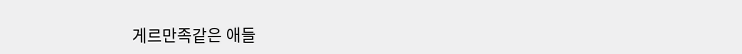게르만족같은 애들